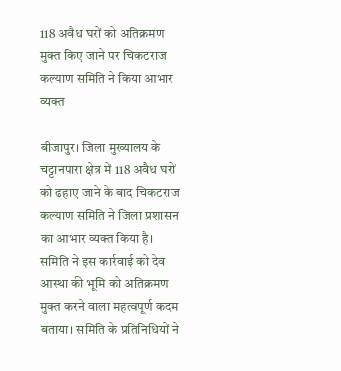118 अवैध घरों को अतिक्रमण मुक्त किए जाने पर चिकटराज कल्याण समिति ने किया आभार व्यक्त

बीजापुर। जिला मुख्यालय के चट्टानपारा क्षेत्र में 118 अवैध घरों को ढहाए जाने के बाद चिकटराज कल्याण समिति ने जिला प्रशासन का आभार व्यक्त किया है। समिति ने इस कार्रवाई को देव आस्था की भूमि को अतिक्रमण मुक्त करने वाला महत्वपूर्ण कदम बताया। समिति के प्रतिनिधियों ने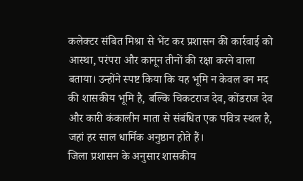कलेक्टर संबित मिश्रा से भेंट कर प्रशासन की कार्रवाई को आस्था, परंपरा और कानून तीनों की रक्षा करने वाला बताया। उन्होंने स्पष्ट किया कि यह भूमि न केवल वन मद की शासकीय भूमि है, बल्कि चिकटराज देव, कोंडराज देव और कारी कंकालीन माता से संबंधित एक पवित्र स्थल है, जहां हर साल धार्मिक अनुष्ठान होते हैं।
जिला प्रशासन के अनुसार शासकीय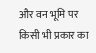और वन भूमि पर किसी भी प्रकार का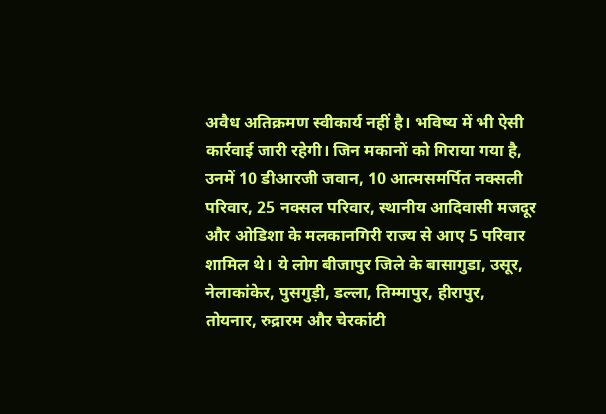अवैध अतिक्रमण स्वीकार्य नहीं है। भविष्य में भी ऐसी कार्रवाई जारी रहेगी। जिन मकानों को गिराया गया है, उनमें 10 डीआरजी जवान, 10 आत्मसमर्पित नक्सली परिवार, 25 नक्सल परिवार, स्थानीय आदिवासी मजदूर और ओडिशा के मलकानगिरी राज्य से आए 5 परिवार शामिल थे। ये लोग बीजापुर जिले के बासागुडा, उसूर, नेलाकांकेर, पुसगुड़ी, डल्ला, तिम्मापुर, हीरापुर, तोयनार, रुद्रारम और चेरकांटी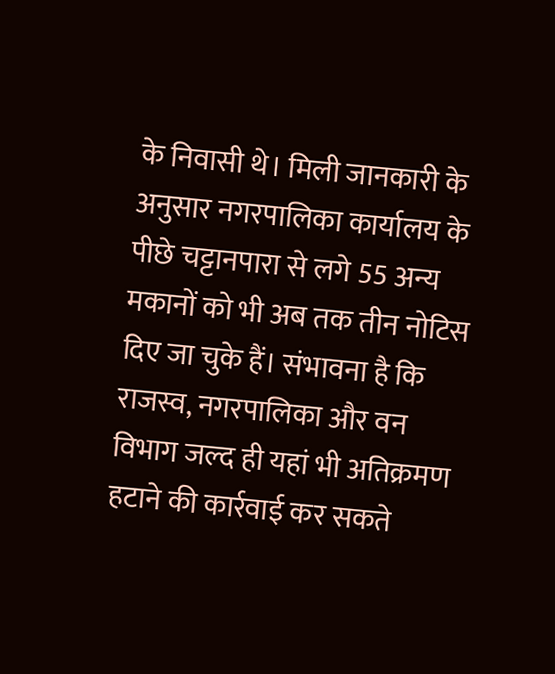के निवासी थे। मिली जानकारी के अनुसार नगरपालिका कार्यालय के पीछे चट्टानपारा से लगे 55 अन्य मकानों को भी अब तक तीन नोटिस दिए जा चुके हैं। संभावना है कि राजस्व, नगरपालिका और वन विभाग जल्द ही यहां भी अतिक्रमण हटाने की कार्रवाई कर सकते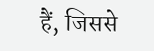हैं, जिससे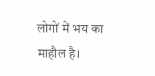लोगों में भय का माहौल है।